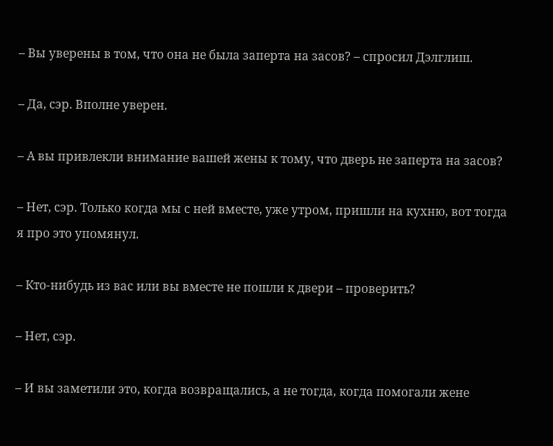– Вы уверены в том, что она не была заперта на засов? – спросил Дэлглиш.

– Да, сэр. Вполне уверен.

– А вы привлекли внимание вашей жены к тому, что дверь не заперта на засов?

– Нет, сэр. Только когда мы с ней вместе, уже утром, пришли на кухню, вот тогда я про это упомянул.

– Кто-нибудь из вас или вы вместе не пошли к двери – проверить?

– Нет, сэр.

– И вы заметили это, когда возвращались, а не тогда, когда помогали жене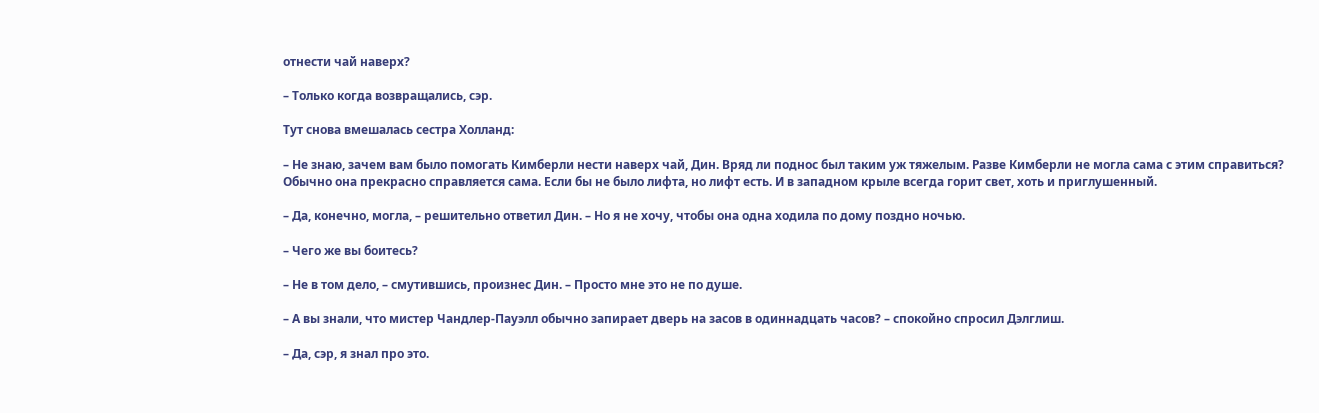отнести чай наверх?

– Только когда возвращались, сэр.

Тут снова вмешалась сестра Холланд:

– Не знаю, зачем вам было помогать Кимберли нести наверх чай, Дин. Вряд ли поднос был таким уж тяжелым. Разве Кимберли не могла сама с этим справиться? Обычно она прекрасно справляется сама. Если бы не было лифта, но лифт есть. И в западном крыле всегда горит свет, хоть и приглушенный.

– Да, конечно, могла, – решительно ответил Дин. – Но я не хочу, чтобы она одна ходила по дому поздно ночью.

– Чего же вы боитесь?

– Не в том дело, – смутившись, произнес Дин. – Просто мне это не по душе.

– А вы знали, что мистер Чандлер-Пауэлл обычно запирает дверь на засов в одиннадцать часов? – спокойно спросил Дэлглиш.

– Да, сэр, я знал про это.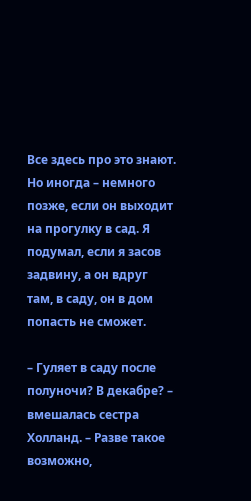Все здесь про это знают. Но иногда – немного позже, если он выходит на прогулку в сад. Я подумал, если я засов задвину, а он вдруг там, в саду, он в дом попасть не сможет.

– Гуляет в саду после полуночи? В декабре? – вмешалась сестра Холланд. – Разве такое возможно,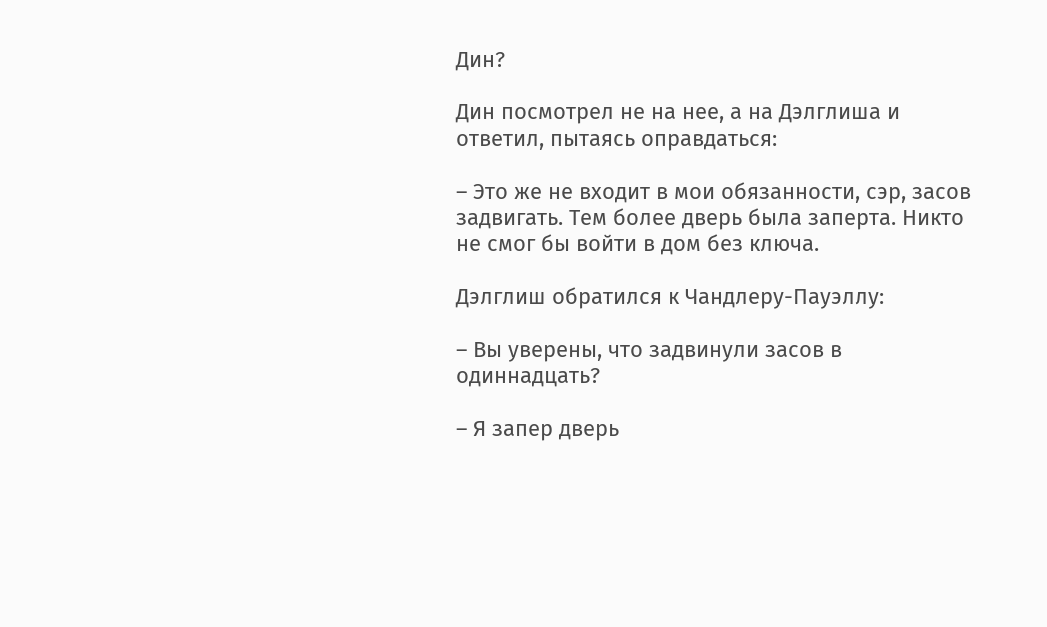Дин?

Дин посмотрел не на нее, а на Дэлглиша и ответил, пытаясь оправдаться:

– Это же не входит в мои обязанности, сэр, засов задвигать. Тем более дверь была заперта. Никто не смог бы войти в дом без ключа.

Дэлглиш обратился к Чандлеру-Пауэллу:

– Вы уверены, что задвинули засов в одиннадцать?

– Я запер дверь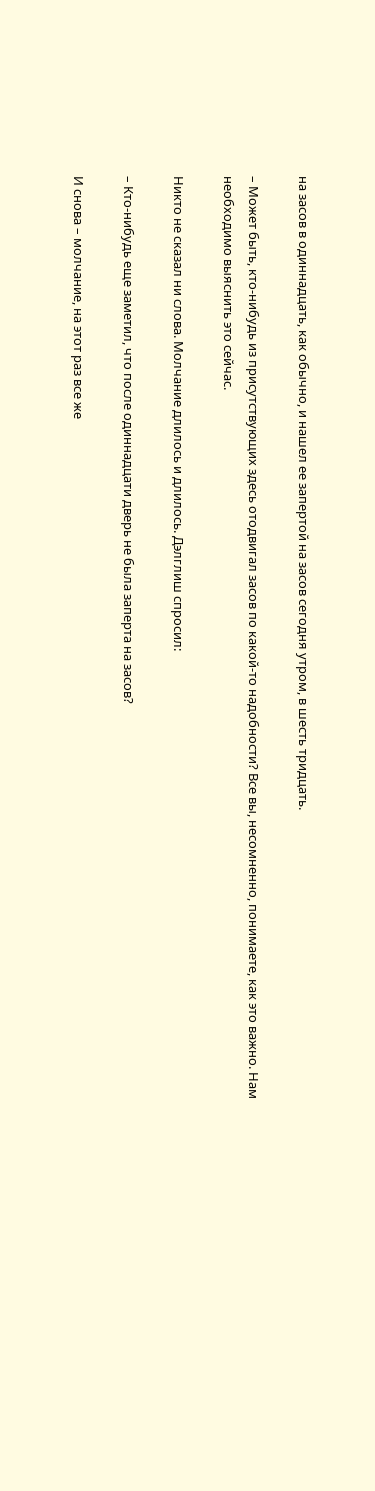на засов в одиннадцать, как обычно, и нашел ее запертой на засов сегодня утром, в шесть тридцать.

– Может быть, кто-нибудь из присутствующих здесь отодвигал засов по какой-то надобности? Все вы, несомненно, понимаете, как это важно. Нам необходимо выяснить это сейчас.

Никто не сказал ни слова. Молчание длилось и длилось. Дэлглиш спросил:

– Кто-нибудь еще заметил, что после одиннадцати дверь не была заперта на засов?

И снова – молчание, на этот раз все же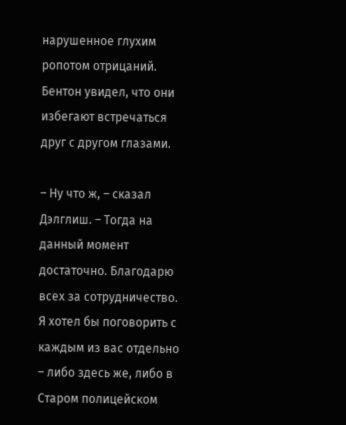нарушенное глухим ропотом отрицаний. Бентон увидел, что они избегают встречаться друг с другом глазами.

– Ну что ж, – сказал Дэлглиш. – Тогда на данный момент достаточно. Благодарю всех за сотрудничество. Я хотел бы поговорить с каждым из вас отдельно – либо здесь же, либо в Старом полицейском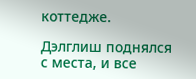коттедже.

Дэлглиш поднялся с места, и все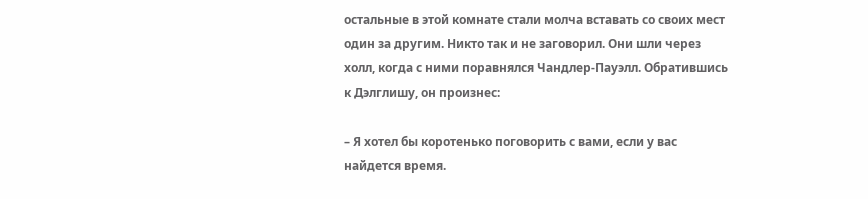остальные в этой комнате стали молча вставать со своих мест один за другим. Никто так и не заговорил. Они шли через холл, когда с ними поравнялся Чандлер-Пауэлл. Обратившись к Дэлглишу, он произнес:

– Я хотел бы коротенько поговорить с вами, если у вас найдется время.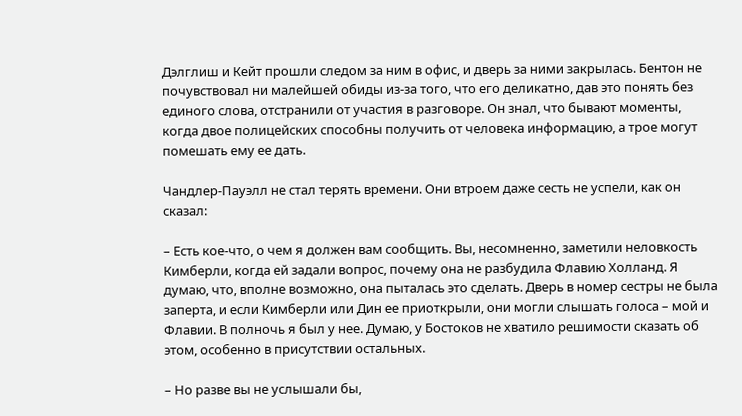Дэлглиш и Кейт прошли следом за ним в офис, и дверь за ними закрылась. Бентон не почувствовал ни малейшей обиды из-за того, что его деликатно, дав это понять без единого слова, отстранили от участия в разговоре. Он знал, что бывают моменты, когда двое полицейских способны получить от человека информацию, а трое могут помешать ему ее дать.

Чандлер-Пауэлл не стал терять времени. Они втроем даже сесть не успели, как он сказал:

– Есть кое-что, о чем я должен вам сообщить. Вы, несомненно, заметили неловкость Кимберли, когда ей задали вопрос, почему она не разбудила Флавию Холланд. Я думаю, что, вполне возможно, она пыталась это сделать. Дверь в номер сестры не была заперта, и если Кимберли или Дин ее приоткрыли, они могли слышать голоса – мой и Флавии. В полночь я был у нее. Думаю, у Бостоков не хватило решимости сказать об этом, особенно в присутствии остальных.

– Но разве вы не услышали бы,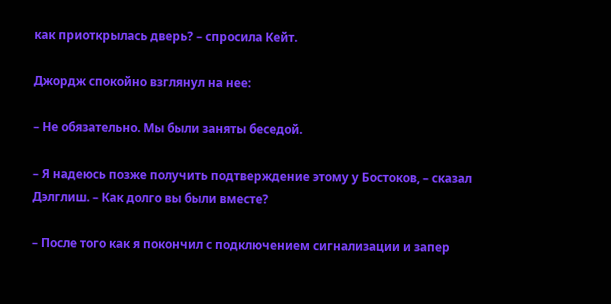как приоткрылась дверь? – спросила Кейт.

Джордж спокойно взглянул на нее:

– Не обязательно. Мы были заняты беседой.

– Я надеюсь позже получить подтверждение этому у Бостоков, – сказал Дэлглиш. – Как долго вы были вместе?

– После того как я покончил с подключением сигнализации и запер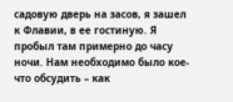садовую дверь на засов, я зашел к Флавии, в ее гостиную. Я пробыл там примерно до часу ночи. Нам необходимо было кое-что обсудить – как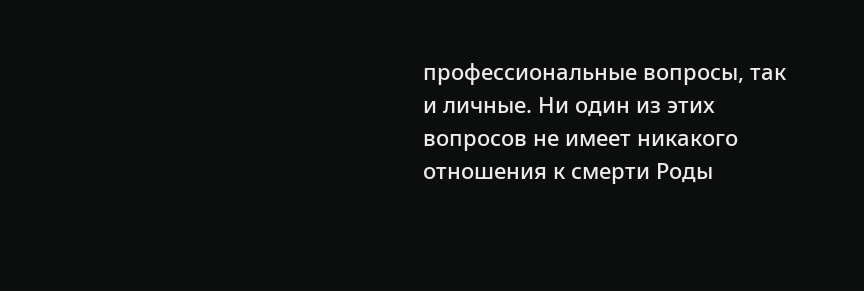профессиональные вопросы, так и личные. Ни один из этих вопросов не имеет никакого отношения к смерти Роды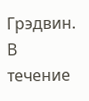Грэдвин. В течение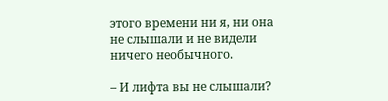этого времени ни я, ни она не слышали и не видели ничего необычного.

– И лифта вы не слышали?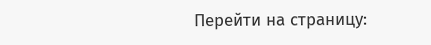Перейти на страницу: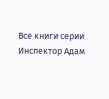Все книги серии Инспектор Адам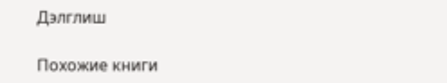Дэлглиш

Похожие книги